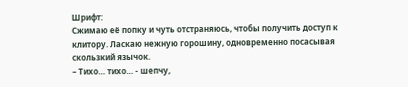Шрифт:
Сжимаю её попку и чуть отстраняюсь, чтобы получить доступ к клитору. Ласкаю нежную горошину, одновременно посасывая скользкий язычок.
– Тихо… тихо… - шепчу,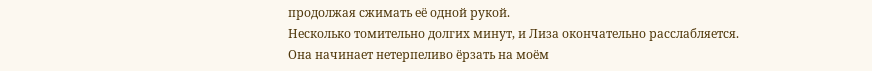продолжая сжимать её одной рукой.
Несколько томительно долгих минут, и Лиза окончательно расслабляется. Она начинает нетерпеливо ёрзать на моём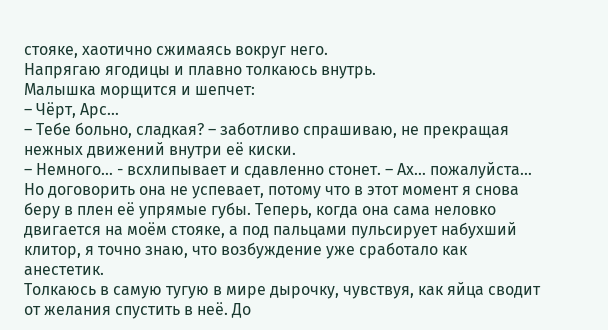стояке, хаотично сжимаясь вокруг него.
Напрягаю ягодицы и плавно толкаюсь внутрь.
Малышка морщится и шепчет:
– Чёрт, Арс…
– Тебе больно, сладкая? – заботливо спрашиваю, не прекращая нежных движений внутри её киски.
– Немного… - всхлипывает и сдавленно стонет. – Ах… пожалуйста…
Но договорить она не успевает, потому что в этот момент я снова беру в плен её упрямые губы. Теперь, когда она сама неловко двигается на моём стояке, а под пальцами пульсирует набухший клитор, я точно знаю, что возбуждение уже сработало как анестетик.
Толкаюсь в самую тугую в мире дырочку, чувствуя, как яйца сводит от желания спустить в неё. До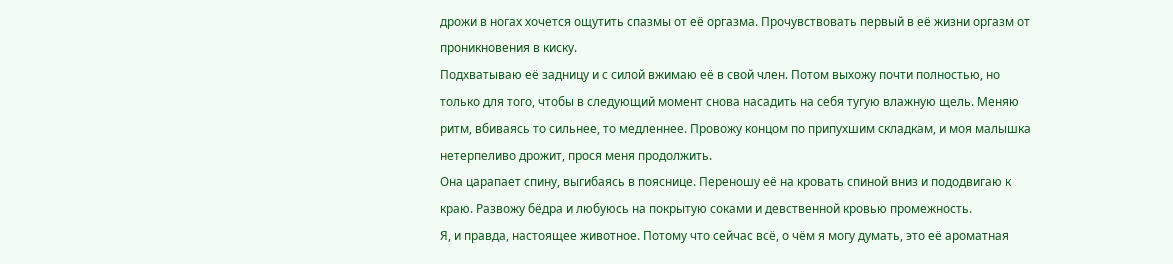дрожи в ногах хочется ощутить спазмы от её оргазма. Прочувствовать первый в её жизни оргазм от проникновения в киску.
Подхватываю её задницу и с силой вжимаю её в свой член. Потом выхожу почти полностью, но только для того, чтобы в следующий момент снова насадить на себя тугую влажную щель. Меняю ритм, вбиваясь то сильнее, то медленнее. Провожу концом по припухшим складкам, и моя малышка нетерпеливо дрожит, прося меня продолжить.
Она царапает спину, выгибаясь в пояснице. Переношу её на кровать спиной вниз и пододвигаю к краю. Развожу бёдра и любуюсь на покрытую соками и девственной кровью промежность.
Я, и правда, настоящее животное. Потому что сейчас всё, о чём я могу думать, это её ароматная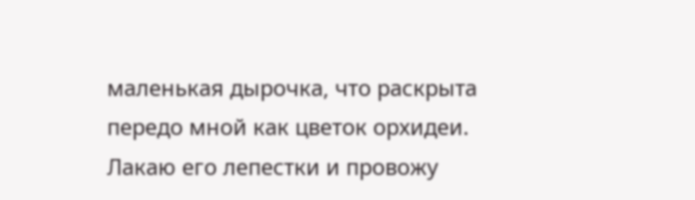маленькая дырочка, что раскрыта передо мной как цветок орхидеи.
Лакаю его лепестки и провожу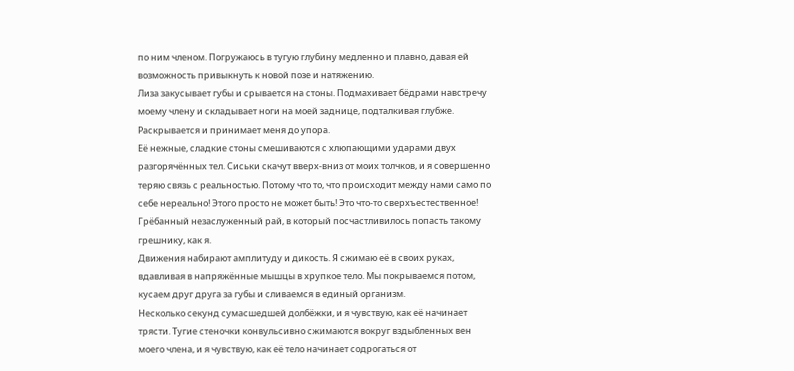по ним членом. Погружаюсь в тугую глубину медленно и плавно, давая ей возможность привыкнуть к новой позе и натяжению.
Лиза закусывает губы и срывается на стоны. Подмахивает бёдрами навстречу моему члену и складывает ноги на моей заднице, подталкивая глубже. Раскрывается и принимает меня до упора.
Её нежные, сладкие стоны смешиваются с хлюпающими ударами двух разгорячённых тел. Сиськи скачут вверх-вниз от моих толчков, и я совершенно теряю связь с реальностью. Потому что то, что происходит между нами само по себе нереально! Этого просто не может быть! Это что-то сверхъестественное! Грёбанный незаслуженный рай, в который посчастливилось попасть такому грешнику, как я.
Движения набирают амплитуду и дикость. Я сжимаю её в своих руках, вдавливая в напряжённые мышцы в хрупкое тело. Мы покрываемся потом, кусаем друг друга за губы и сливаемся в единый организм.
Несколько секунд сумасшедшей долбёжки, и я чувствую, как её начинает трясти. Тугие стеночки конвульсивно сжимаются вокруг вздыбленных вен моего члена, и я чувствую, как её тело начинает содрогаться от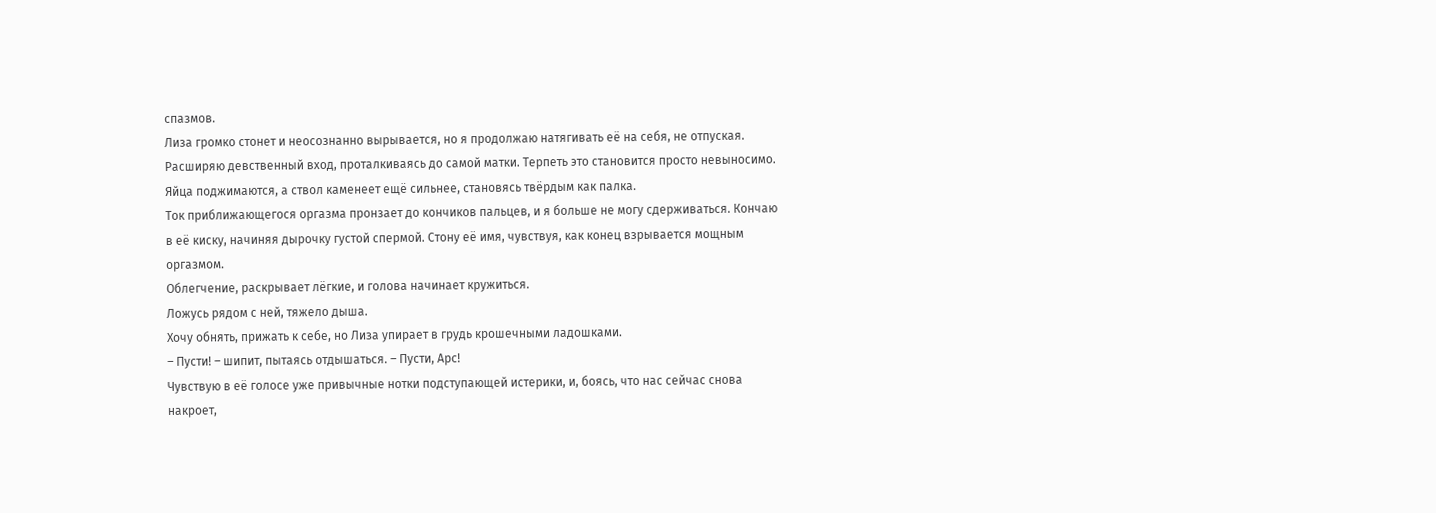спазмов.
Лиза громко стонет и неосознанно вырывается, но я продолжаю натягивать её на себя, не отпуская. Расширяю девственный вход, проталкиваясь до самой матки. Терпеть это становится просто невыносимо. Яйца поджимаются, а ствол каменеет ещё сильнее, становясь твёрдым как палка.
Ток приближающегося оргазма пронзает до кончиков пальцев, и я больше не могу сдерживаться. Кончаю в её киску, начиняя дырочку густой спермой. Стону её имя, чувствуя, как конец взрывается мощным оргазмом.
Облегчение, раскрывает лёгкие, и голова начинает кружиться.
Ложусь рядом с ней, тяжело дыша.
Хочу обнять, прижать к себе, но Лиза упирает в грудь крошечными ладошками.
– Пусти! – шипит, пытаясь отдышаться. – Пусти, Арс!
Чувствую в её голосе уже привычные нотки подступающей истерики, и, боясь, что нас сейчас снова накроет,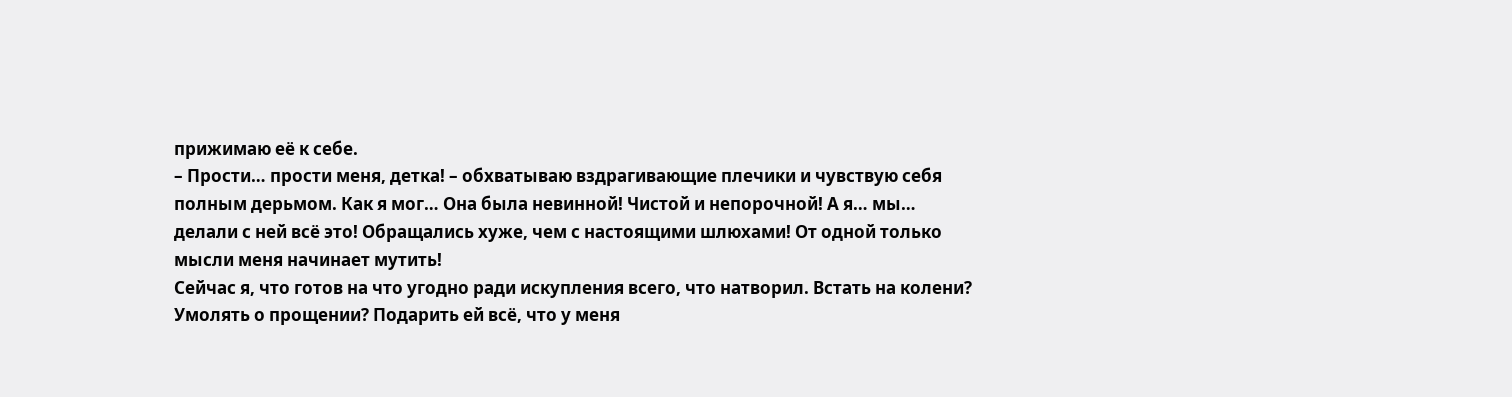прижимаю её к себе.
– Прости… прости меня, детка! – обхватываю вздрагивающие плечики и чувствую себя полным дерьмом. Как я мог… Она была невинной! Чистой и непорочной! А я… мы… делали с ней всё это! Обращались хуже, чем с настоящими шлюхами! От одной только мысли меня начинает мутить!
Сейчас я, что готов на что угодно ради искупления всего, что натворил. Встать на колени? Умолять о прощении? Подарить ей всё, что у меня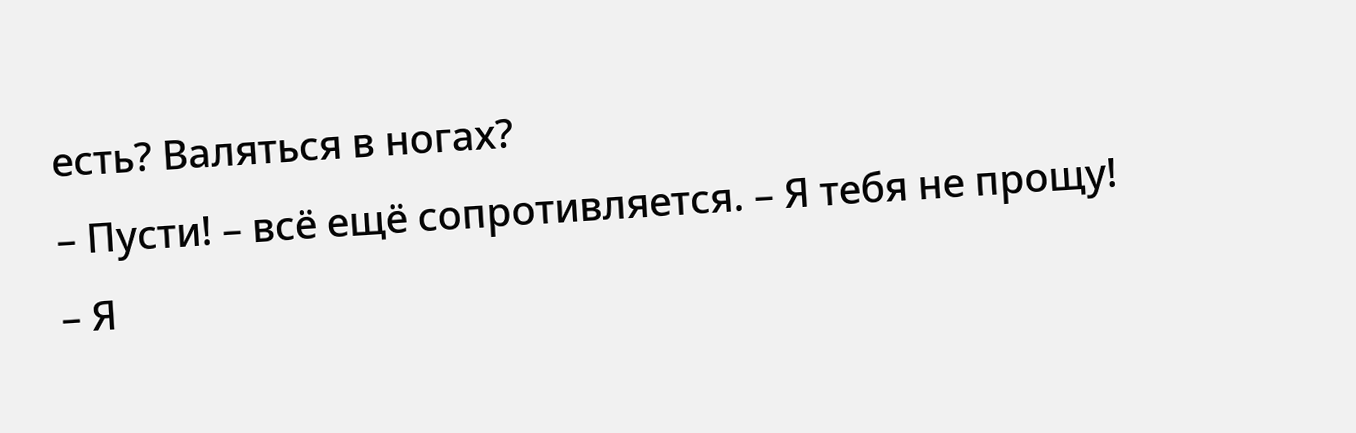есть? Валяться в ногах?
– Пусти! – всё ещё сопротивляется. – Я тебя не прощу!
– Я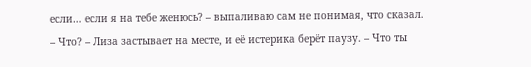если… если я на тебе женюсь? – выпаливаю сам не понимая, что сказал.
– Что? – Лиза застывает на месте, и её истерика берёт паузу. – Что ты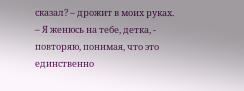сказал? – дрожит в моих руках.
– Я женюсь на тебе, детка, - повторяю, понимая, что это единственно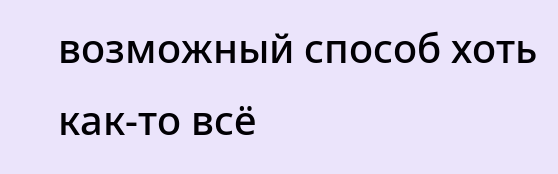возможный способ хоть как-то всё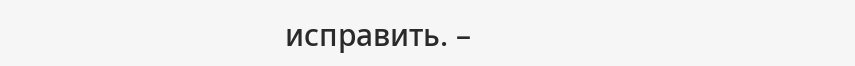исправить. –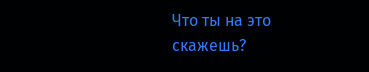Что ты на это скажешь?